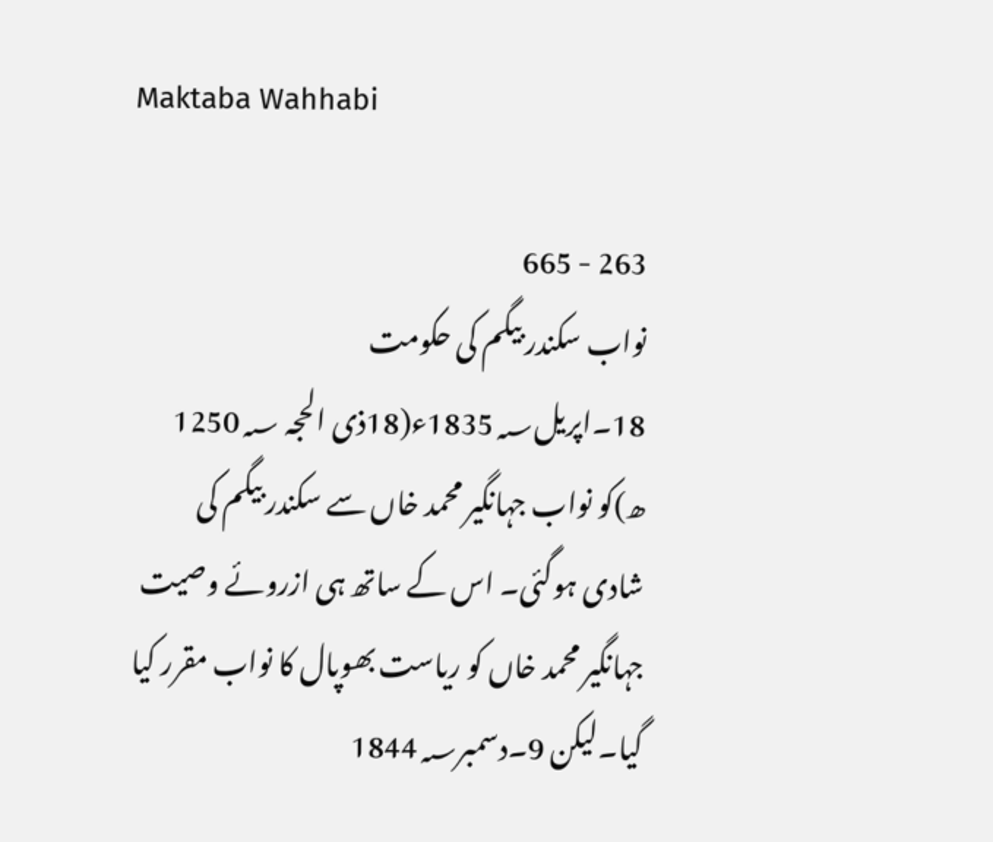Maktaba Wahhabi

263 - 665
نواب سکندر بیگم کی حکومت 18۔اپریل1835؁ء(18ذی الحجہ 1250؁ ھ)کو نواب جہانگیر محمد خاں سے سکندر بیگم کی شادی ہوگئی۔ اس کے ساتھ ہی ازروئے وصیت جہانگیر محمد خاں کو ریاست بھوپال کا نواب مقرر کیا گیا۔لیکن 9۔دسمبر1844؁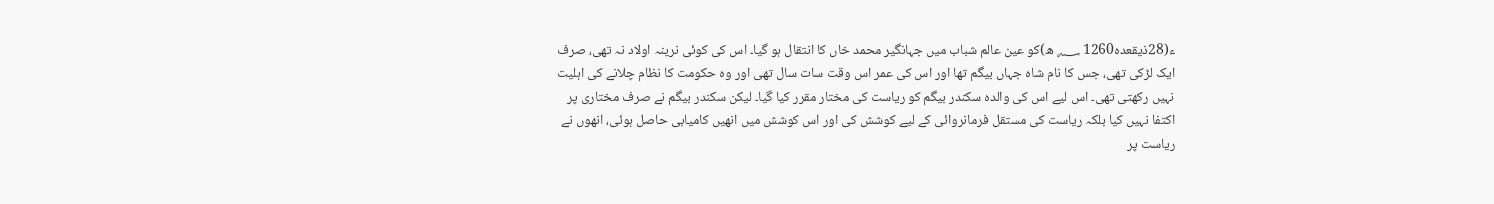ء(28ذیقعدہ1260 ؁ ھ)کو عین عالم شباب میں جہانگیر محمد خاں کا انتقال ہو گیا۔ اس کی کوئی نرینہ اولاد نہ تھی، صرف ایک لڑکی تھی، جس کا نام شاہ جہاں بیگم تھا اور اس کی عمر اس وقت سات سال تھی اور وہ حکومت کا نظام چلانے کی اہلیت نہیں رکھتی تھی۔ اس لیے اس کی والدہ سکندر بیگم کو ریاست کی مختار مقرر کیا گیا۔ لیکن سکندر بیگم نے صرف مختاری پر اکتفا نہیں کیا بلکہ ریاست کی مستقل فرمانروائی کے لیے کوشش کی اور اس کوشش میں انھیں کامیابی حاصل ہوئی، انھوں نے ریاست پر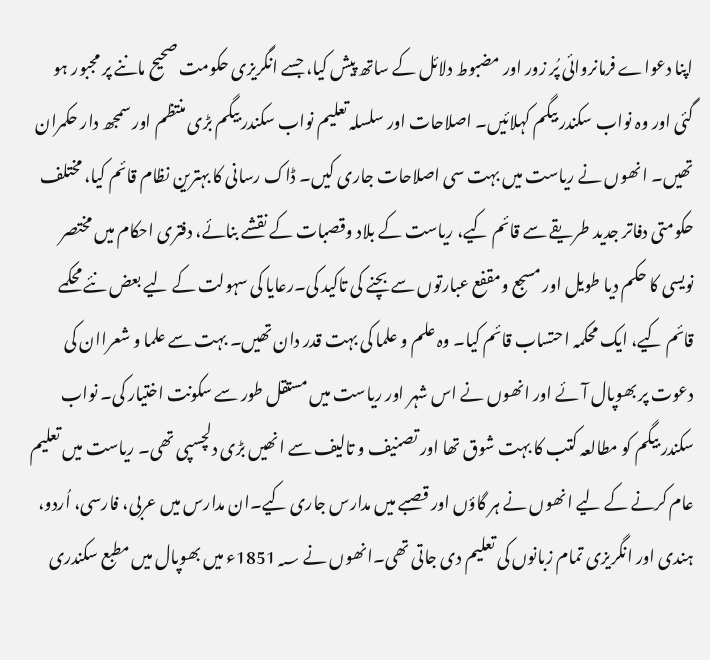اپنا دعواے فرمانروائی پُر زور اور مضبوط دلائل کے ساتھ پیش کیا، جسے انگریزی حکومت صحیح ماننے پر مجبور ہو گئی اور وہ نواب سکندر بیگم کہلائیں۔ اصلاحات اور سلسلہ تعلیم نواب سکندر بیگم بڑی منتظم اور سمجھ دار حکمران تھیں۔ انھوں نے ریاست میں بہت سی اصلاحات جاری کیں۔ ڈاک رسانی کا بہترین نظام قائم کیا، مختلف حکومتی دفاتر جدید طریقے سے قائم کیے، ریاست کے بلاد وقصبات کے نقشے بنائے، دفتری احکام میں مختصر نویسی کا حکم دیا طویل اور مسجع ومقفع عبارتوں سے بچنے کی تاکید کی۔رعایا کی سہولت کے لیے بعض نئے محکمے قائم کیے، ایک محکمہ احتساب قائم کیا۔ وہ علم و علما کی بہت قدر دان تھیں۔ بہت سے علما و شعراان کی دعوت پر بھوپال آئے اور انھوں نے اس شہر اور ریاست میں مستقل طور سے سکونت اختیار کی۔ نواب سکندر بیگم کو مطالعہ کتب کا بہت شوق تھا اور تصنیف و تالیف سے انھیں بڑی دلچسپی تھی۔ ریاست میں تعلیم عام کرنے کے لیے انھوں نے ہر گاؤں اور قصبے میں مدارس جاری کیے۔ان مدارس میں عربی، فارسی، اُردو، ہندی اور انگریزی تمام زبانوں کی تعلیم دی جاتی تھی۔انھوں نے 1851؁ء میں بھوپال میں مطبع سکندری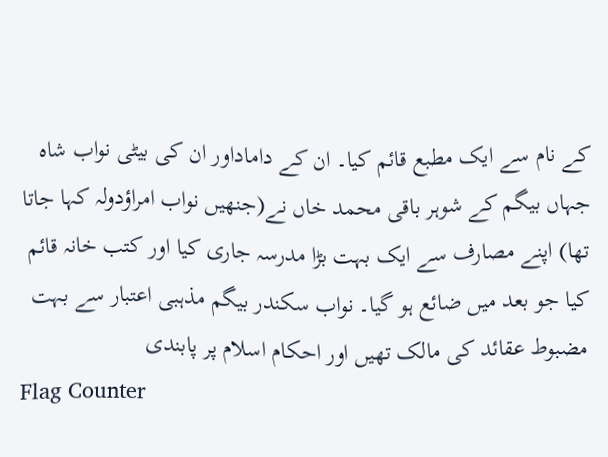کے نام سے ایک مطبع قائم کیا۔ ان کے داماداور ان کی بیٹی نواب شاہ جہاں بیگم کے شوہر باقی محمد خاں نے(جنھیں نواب امراؤدولہ کہا جاتا تھا) اپنے مصارف سے ایک بہت بڑا مدرسہ جاری کیا اور کتب خانہ قائم کیا جو بعد میں ضائع ہو گیا۔ نواب سکندر بیگم مذہبی اعتبار سے بہت مضبوط عقائد کی مالک تھیں اور احکام اسلام پر پابندی
Flag Counter